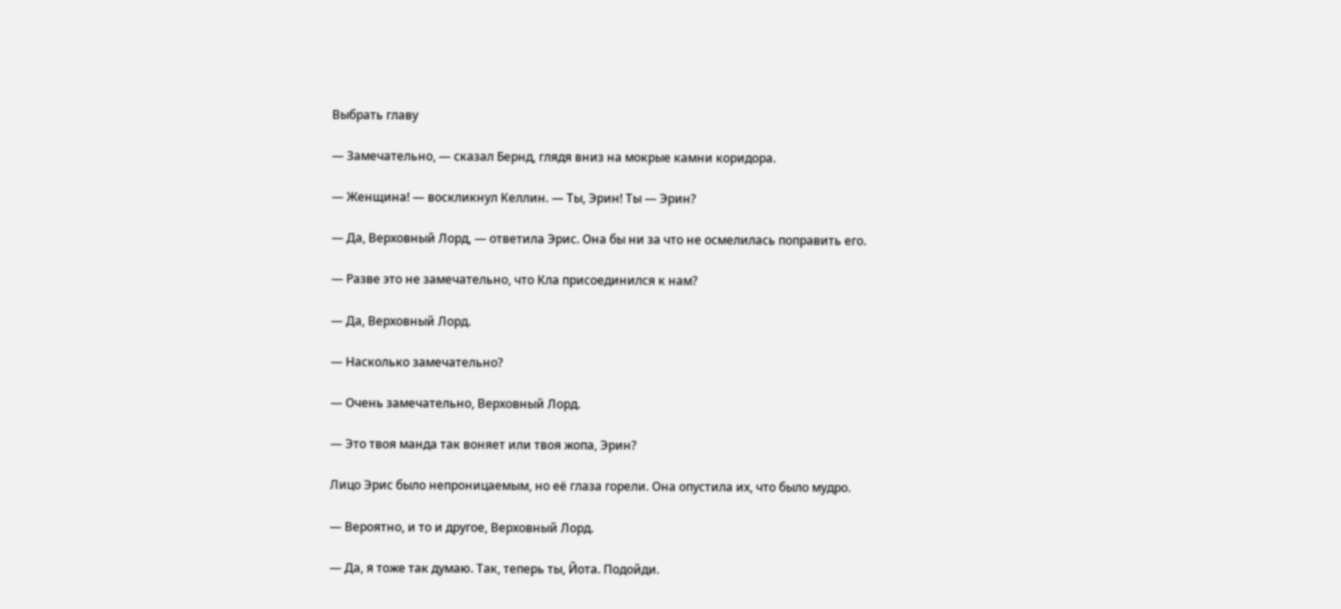Выбрать главу

— Замечательно, — сказал Бернд, глядя вниз на мокрые камни коридора.

— Женщина! — воскликнул Келлин. — Ты, Эрин! Ты — Эрин?

— Да, Верховный Лорд, — ответила Эрис. Она бы ни за что не осмелилась поправить его.

— Разве это не замечательно, что Кла присоединился к нам?

— Да, Верховный Лорд.

— Насколько замечательно?

— Очень замечательно, Верховный Лорд.

— Это твоя манда так воняет или твоя жопа, Эрин?

Лицо Эрис было непроницаемым, но её глаза горели. Она опустила их, что было мудро.

— Вероятно, и то и другое, Верховный Лорд.

— Да, я тоже так думаю. Так, теперь ты, Йота. Подойди.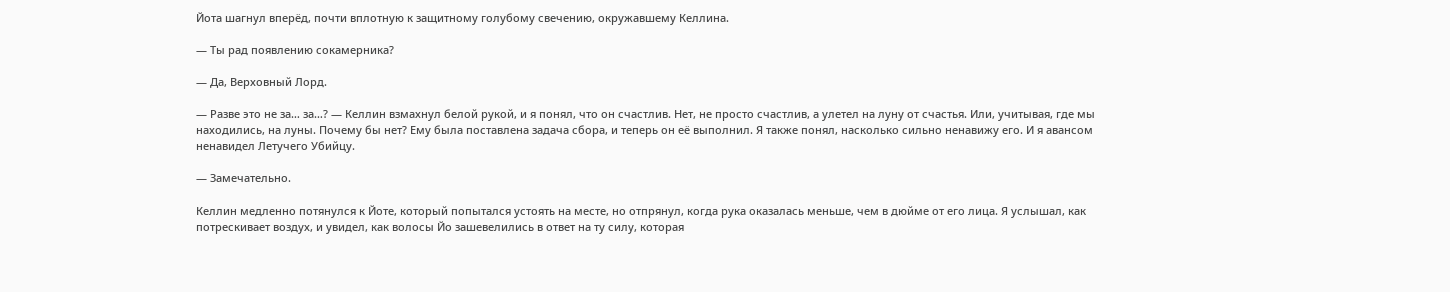Йота шагнул вперёд, почти вплотную к защитному голубому свечению, окружавшему Келлина.

— Ты рад появлению сокамерника?

— Да, Верховный Лорд.

— Разве это не за… за…? — Келлин взмахнул белой рукой, и я понял, что он счастлив. Нет, не просто счастлив, а улетел на луну от счастья. Или, учитывая, где мы находились, на луны. Почему бы нет? Ему была поставлена задача сбора, и теперь он её выполнил. Я также понял, насколько сильно ненавижу его. И я авансом ненавидел Летучего Убийцу.

— Замечательно.

Келлин медленно потянулся к Йоте, который попытался устоять на месте, но отпрянул, когда рука оказалась меньше, чем в дюйме от его лица. Я услышал, как потрескивает воздух, и увидел, как волосы Йо зашевелились в ответ на ту силу, которая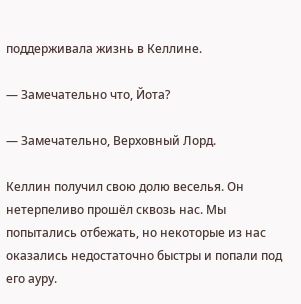поддерживала жизнь в Келлине.

— Замечательно что, Йота?

— Замечательно, Верховный Лорд.

Келлин получил свою долю веселья. Он нетерпеливо прошёл сквозь нас. Мы попытались отбежать, но некоторые из нас оказались недостаточно быстры и попали под его ауру.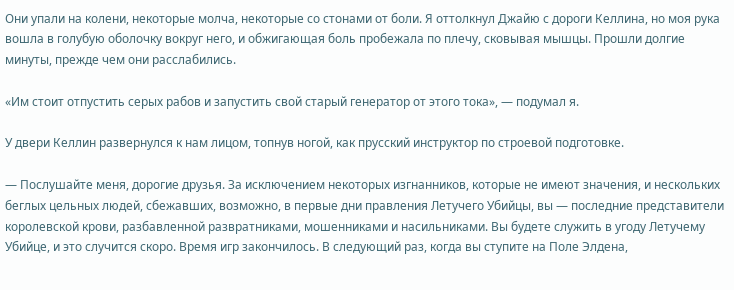Они упали на колени, некоторые молча, некоторые со стонами от боли. Я оттолкнул Джайю с дороги Келлина, но моя рука вошла в голубую оболочку вокруг него, и обжигающая боль пробежала по плечу, сковывая мышцы. Прошли долгие минуты, прежде чем они расслабились.

«Им стоит отпустить серых рабов и запустить свой старый генератор от этого тока», — подумал я.

У двери Келлин развернулся к нам лицом, топнув ногой, как прусский инструктор по строевой подготовке.

— Послушайте меня, дорогие друзья. За исключением некоторых изгнанников, которые не имеют значения, и нескольких беглых цельных людей, сбежавших, возможно, в первые дни правления Летучего Убийцы, вы — последние представители королевской крови, разбавленной развратниками, мошенниками и насильниками. Вы будете служить в угоду Летучему Убийце, и это случится скоро. Время игр закончилось. В следующий раз, когда вы ступите на Поле Элдена,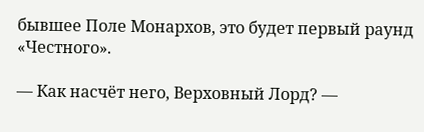бывшее Поле Монархов, это будет первый раунд «Честного».

— Как насчёт него, Верховный Лорд? —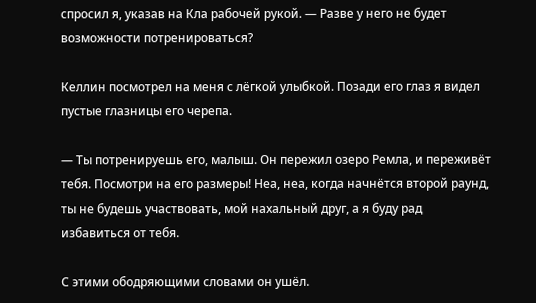спросил я, указав на Кла рабочей рукой. — Разве у него не будет возможности потренироваться?

Келлин посмотрел на меня с лёгкой улыбкой. Позади его глаз я видел пустые глазницы его черепа.

— Ты потренируешь его, малыш. Он пережил озеро Ремла, и переживёт тебя. Посмотри на его размеры! Неа, неа, когда начнётся второй раунд, ты не будешь участвовать, мой нахальный друг, а я буду рад избавиться от тебя.

С этими ободряющими словами он ушёл.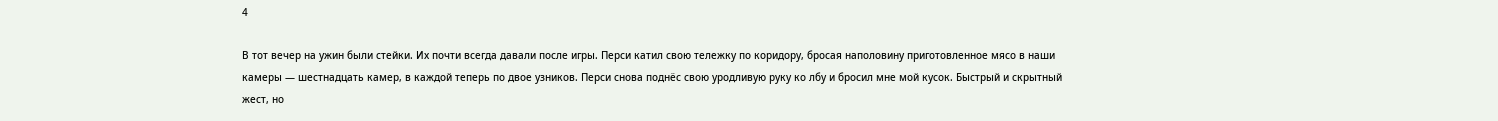4

В тот вечер на ужин были стейки. Их почти всегда давали после игры. Перси катил свою тележку по коридору, бросая наполовину приготовленное мясо в наши камеры — шестнадцать камер, в каждой теперь по двое узников. Перси снова поднёс свою уродливую руку ко лбу и бросил мне мой кусок. Быстрый и скрытный жест, но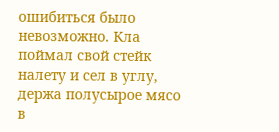ошибиться было невозможно. Кла поймал свой стейк налету и сел в углу, держа полусырое мясо в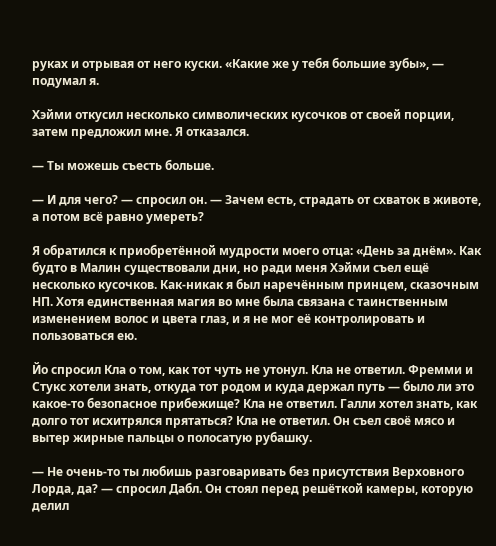руках и отрывая от него куски. «Какие же у тебя большие зубы», — подумал я.

Хэйми откусил несколько символических кусочков от своей порции, затем предложил мне. Я отказался.

— Ты можешь съесть больше.

— И для чего? — спросил он. — Зачем есть, страдать от схваток в животе, а потом всё равно умереть?

Я обратился к приобретённой мудрости моего отца: «День за днём». Как будто в Малин существовали дни, но ради меня Хэйми съел ещё несколько кусочков. Как-никак я был наречённым принцем, сказочным НП. Хотя единственная магия во мне была связана с таинственным изменением волос и цвета глаз, и я не мог её контролировать и пользоваться ею.

Йо спросил Кла о том, как тот чуть не утонул. Кла не ответил. Фремми и Стукс хотели знать, откуда тот родом и куда держал путь — было ли это какое-то безопасное прибежище? Кла не ответил. Галли хотел знать, как долго тот исхитрялся прятаться? Кла не ответил. Он съел своё мясо и вытер жирные пальцы о полосатую рубашку.

— Не очень-то ты любишь разговаривать без присутствия Верховного Лорда, да? — спросил Дабл. Он стоял перед решёткой камеры, которую делил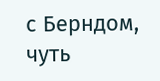с Берндом, чуть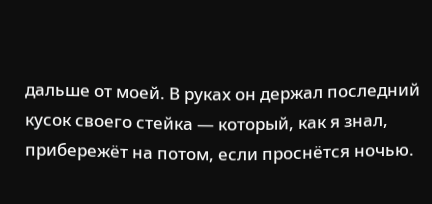дальше от моей. В руках он держал последний кусок своего стейка — который, как я знал, прибережёт на потом, если проснётся ночью.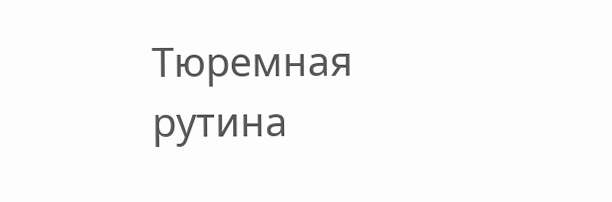Тюремная рутина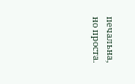печальна, но проста.